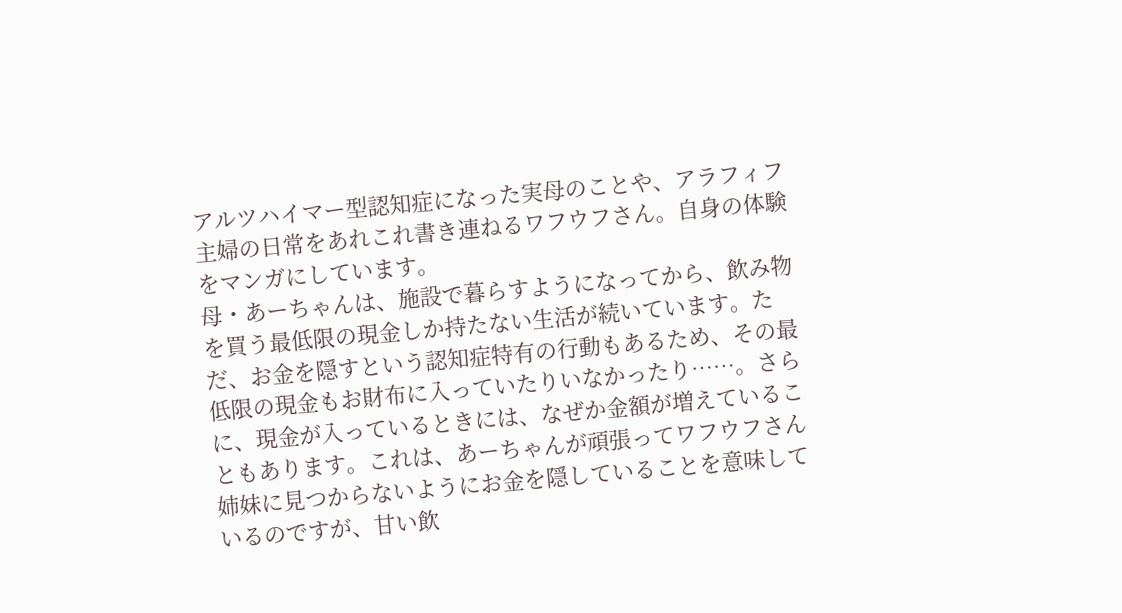アルツハイマー型認知症になった実母のことや、アラフィフ主婦の日常をあれこれ書き連ねるワフウフさん。自身の体験をマンガにしています。
母・あーちゃんは、施設で暮らすようになってから、飲み物を買う最低限の現金しか持たない生活が続いています。ただ、お金を隠すという認知症特有の行動もあるため、その最低限の現金もお財布に入っていたりいなかったり……。さらに、現金が入っているときには、なぜか金額が増えていることもあります。これは、あーちゃんが頑張ってワフウフさん姉妹に見つからないようにお金を隠していることを意味しているのですが、甘い飲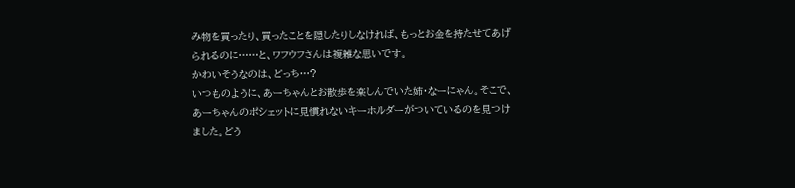み物を買ったり、買ったことを隠したりしなければ、もっとお金を持たせてあげられるのに……と、ワフウフさんは複雑な思いです。
かわいそうなのは、どっち…?
いつものように、あーちゃんとお散歩を楽しんでいた姉・なーにゃん。そこで、あーちゃんのポシェットに見慣れないキーホルダーがついているのを見つけました。どう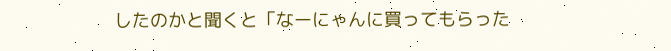したのかと聞くと「なーにゃんに買ってもらった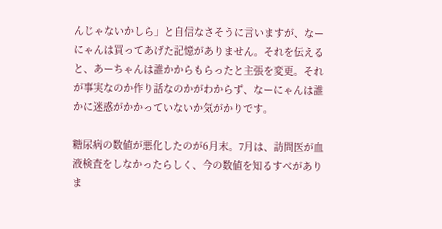んじゃないかしら」と自信なさそうに言いますが、なーにゃんは買ってあげた記憶がありません。それを伝えると、あーちゃんは誰かからもらったと主張を変更。それが事実なのか作り話なのかがわからず、なーにゃんは誰かに迷惑がかかっていないか気がかりです。

糖尿病の数値が悪化したのが6月末。7月は、訪問医が血液検査をしなかったらしく、今の数値を知るすべがありま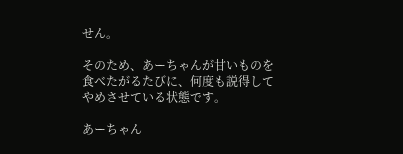せん。

そのため、あーちゃんが甘いものを食べたがるたびに、何度も説得してやめさせている状態です。

あーちゃん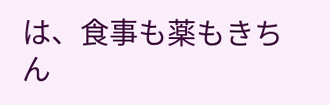は、食事も薬もきちん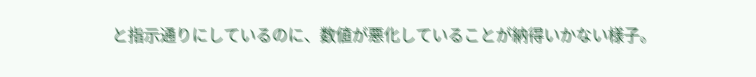と指示通りにしているのに、数値が悪化していることが納得いかない様子。